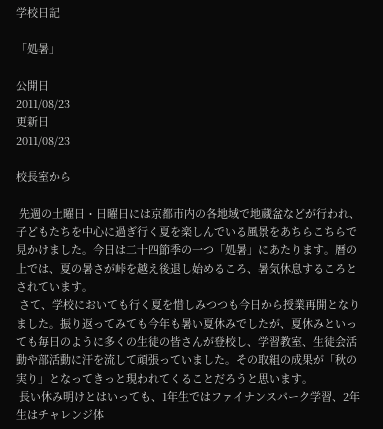学校日記

「処暑」

公開日
2011/08/23
更新日
2011/08/23

校長室から

 先週の土曜日・日曜日には京都市内の各地域で地蔵盆などが行われ、子どもたちを中心に過ぎ行く夏を楽しんでいる風景をあちらこちらで見かけました。今日は二十四節季の一つ「処暑」にあたります。暦の上では、夏の暑さが峠を越え後退し始めるころ、暑気休息するころとされています。
 さて、学校においても行く夏を惜しみつつも今日から授業再開となりました。振り返ってみても今年も暑い夏休みでしたが、夏休みといっても毎日のように多くの生徒の皆さんが登校し、学習教室、生徒会活動や部活動に汗を流して頑張っていました。その取組の成果が「秋の実り」となってきっと現われてくることだろうと思います。
 長い休み明けとはいっても、1年生ではファイナンスパーク学習、2年生はチャレンジ体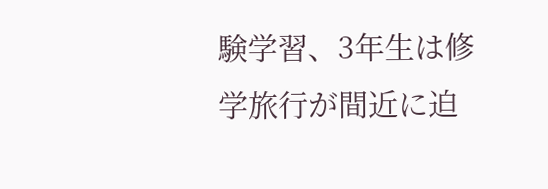験学習、3年生は修学旅行が間近に迫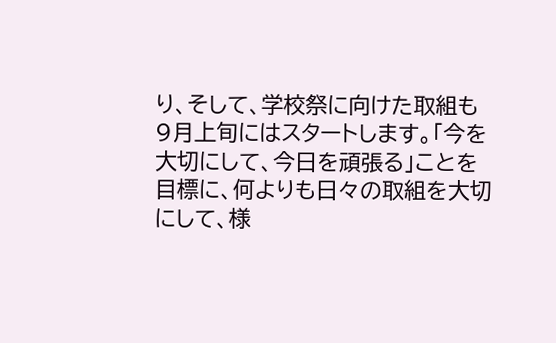り、そして、学校祭に向けた取組も9月上旬にはスタートします。「今を大切にして、今日を頑張る」ことを目標に、何よりも日々の取組を大切にして、様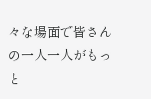々な場面で皆さんの一人一人がもっと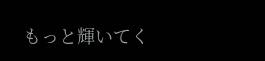もっと輝いてく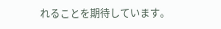れることを期待しています。